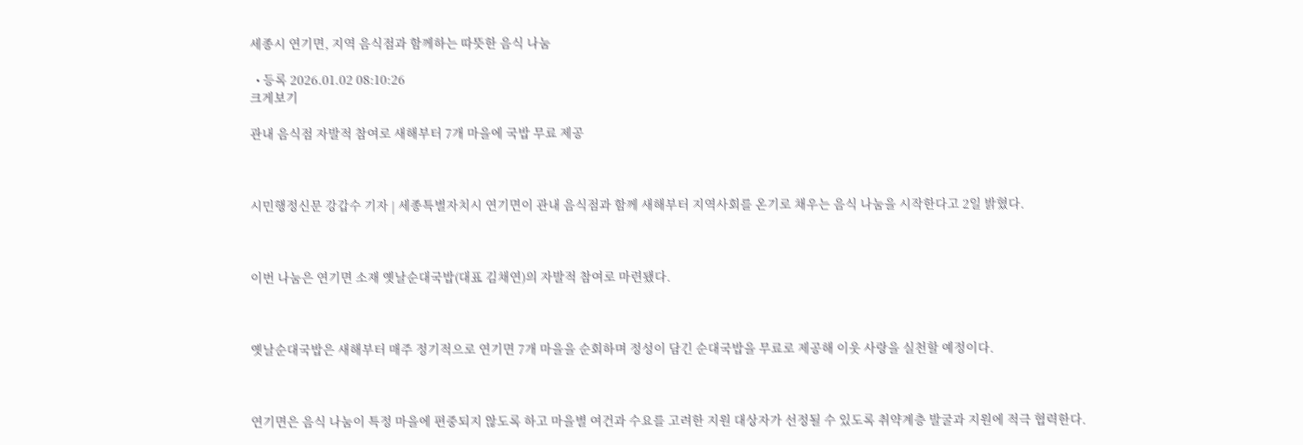세종시 연기면, 지역 음식점과 함께하는 따뜻한 음식 나눔

  • 등록 2026.01.02 08:10:26
크게보기

관내 음식점 자발적 참여로 새해부터 7개 마을에 국밥 무료 제공



시민행정신문 강갑수 기자 | 세종특별자치시 연기면이 관내 음식점과 함께 새해부터 지역사회를 온기로 채우는 음식 나눔을 시작한다고 2일 밝혔다.



이번 나눔은 연기면 소재 옛날순대국밥(대표 김채연)의 자발적 참여로 마련됐다.



옛날순대국밥은 새해부터 매주 정기적으로 연기면 7개 마을을 순회하며 정성이 담긴 순대국밥을 무료로 제공해 이웃 사랑을 실천할 예정이다.



연기면은 음식 나눔이 특정 마을에 편중되지 않도록 하고 마을별 여건과 수요를 고려한 지원 대상자가 선정될 수 있도록 취약계층 발굴과 지원에 적극 협력한다.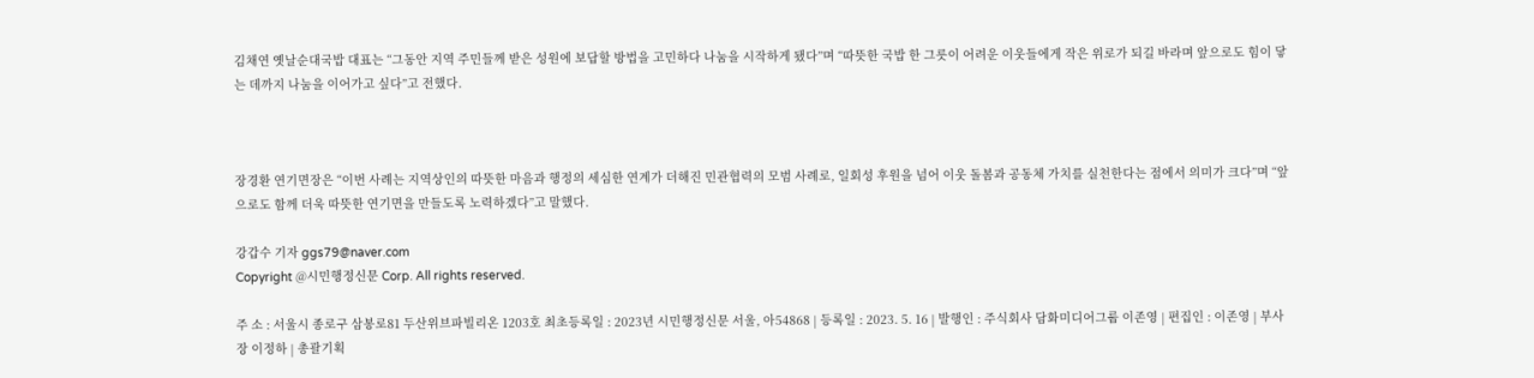김채연 옛날순대국밥 대표는 “그동안 지역 주민들께 받은 성원에 보답할 방법을 고민하다 나눔을 시작하게 됐다”며 “따뜻한 국밥 한 그릇이 어려운 이웃들에게 작은 위로가 되길 바라며 앞으로도 힘이 닿는 데까지 나눔을 이어가고 싶다”고 전했다.



장경환 연기면장은 “이번 사례는 지역상인의 따뜻한 마음과 행정의 세심한 연계가 더해진 민관협력의 모범 사례로, 일회성 후원을 넘어 이웃 돌봄과 공동체 가치를 실천한다는 점에서 의미가 크다”며 “앞으로도 함께 더욱 따뜻한 연기면을 만들도록 노력하겠다”고 말했다.

강갑수 기자 ggs79@naver.com
Copyright @시민행정신문 Corp. All rights reserved.

주 소 : 서울시 종로구 삼봉로81 두산위브파빌리온 1203호 최초등록일 : 2023년 시민행정신문 서울, 아54868 | 등록일 : 2023. 5. 16 | 발행인 : 주식회사 담화미디어그룹 이존영 | 편집인 : 이존영 | 부사장 이정하 | 총괄기획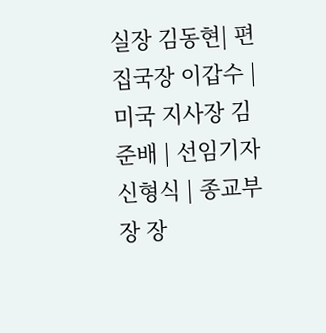실장 김동현| 편집국장 이갑수 | 미국 지사장 김준배 | 선임기자 신형식 | 종교부장 장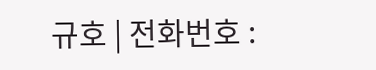규호 | 전화번호 :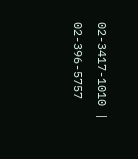02-3417-1010 | 02-396-5757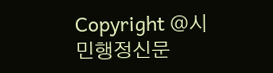Copyright @시민행정신문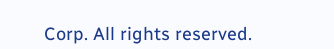Corp. All rights reserved.